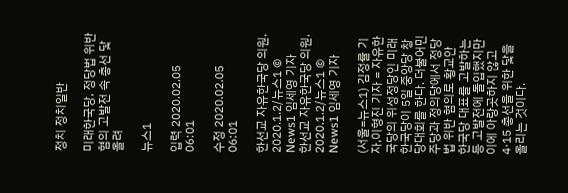정치 정치일반

미래한국당, 정당법 위반 혐의 고발전 속 총선 닻 올려

뉴스1

입력 2020.02.05 06:01

수정 2020.02.05 06:01

한선교 자유한국당 의원. 2020.1.2/뉴스1 © News1 임세영 기자
한선교 자유한국당 의원. 2020.1.2/뉴스1 © News1 임세영 기자

(서울=뉴스1) 김정률 기자,이형진 기자 = 자유한국당의 위성정당인 미래한국당이 5일 중앙당 창당대회를 한다. 더불어민주당과 정의당에서 정당법 위반 혐의로 황교안 한국당 대표를 고발하는 등 고발전에 돌입했지만 이에 아랑곳하지 않고 4·15 총선을 위한 닻을 올리는 것이다.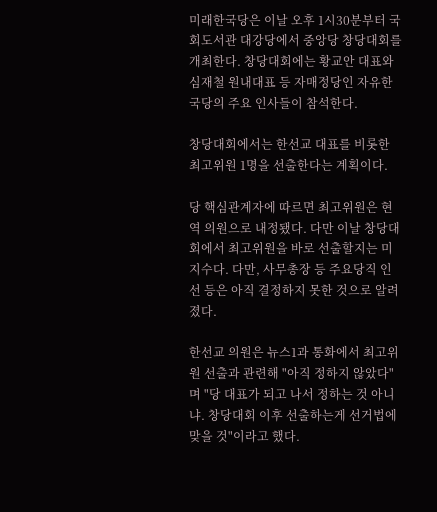미래한국당은 이날 오후 1시30분부터 국회도서관 대강당에서 중앙당 창당대회를 개최한다. 창당대회에는 황교안 대표와 심재철 원내대표 등 자매정당인 자유한국당의 주요 인사들이 참석한다.

창당대회에서는 한선교 대표를 비롯한 최고위원 1명을 선출한다는 계획이다.

당 핵심관계자에 따르면 최고위원은 현역 의원으로 내정됐다. 다만 이날 창당대회에서 최고위원을 바로 선출할지는 미지수다. 다만, 사무총장 등 주요당직 인선 등은 아직 결정하지 못한 것으로 알려졌다.

한선교 의원은 뉴스1과 통화에서 최고위원 선출과 관련해 "아직 정하지 않았다"며 "당 대표가 되고 나서 정하는 것 아니냐. 창당대회 이후 선출하는게 선거법에 맞을 것"이라고 했다.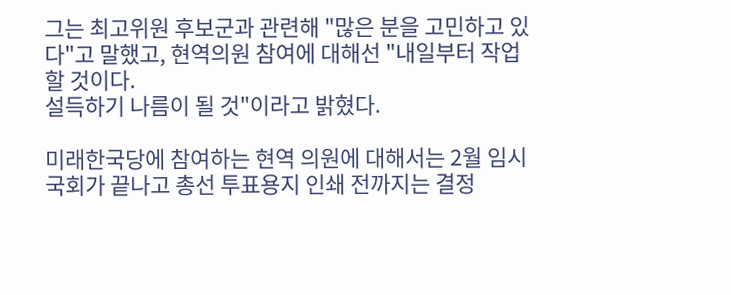그는 최고위원 후보군과 관련해 "많은 분을 고민하고 있다"고 말했고, 현역의원 참여에 대해선 "내일부터 작업할 것이다.
설득하기 나름이 될 것"이라고 밝혔다.

미래한국당에 참여하는 현역 의원에 대해서는 2월 임시국회가 끝나고 총선 투표용지 인쇄 전까지는 결정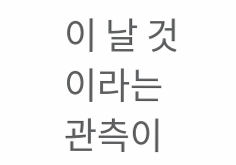이 날 것이라는 관측이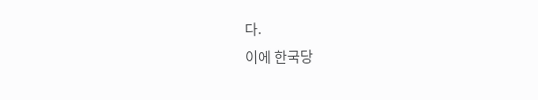다.
이에 한국당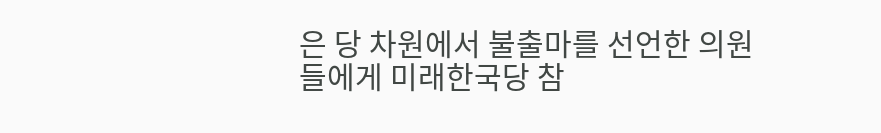은 당 차원에서 불출마를 선언한 의원들에게 미래한국당 참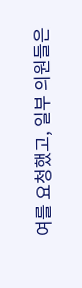여를 요청했고, 일부 의원들은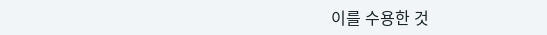이를 수용한 것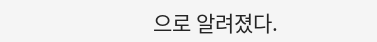으로 알려졌다.